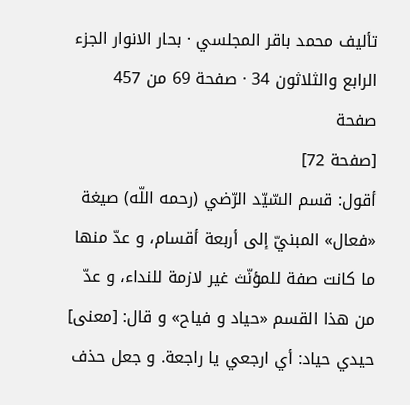تأليف محمد باقر المجلسي · بحار الانوار الجزء الرابع والثلاثون 34 · صفحة 69 من 457
صفحة
[صفحة 72]
أقول: قسم السّيّد الرّضي (رحمه اللّه) صيغة «فعال» المبنيّ إلى أربعة أقسام، و عدّ منها ما كانت صفة للمؤنّث غير لازمة للنداء، و عدّ من هذا القسم «حياد و فياح» و قال: [معنى] حيدي حياد: أي ارجعي يا راجعة. و جعل حذف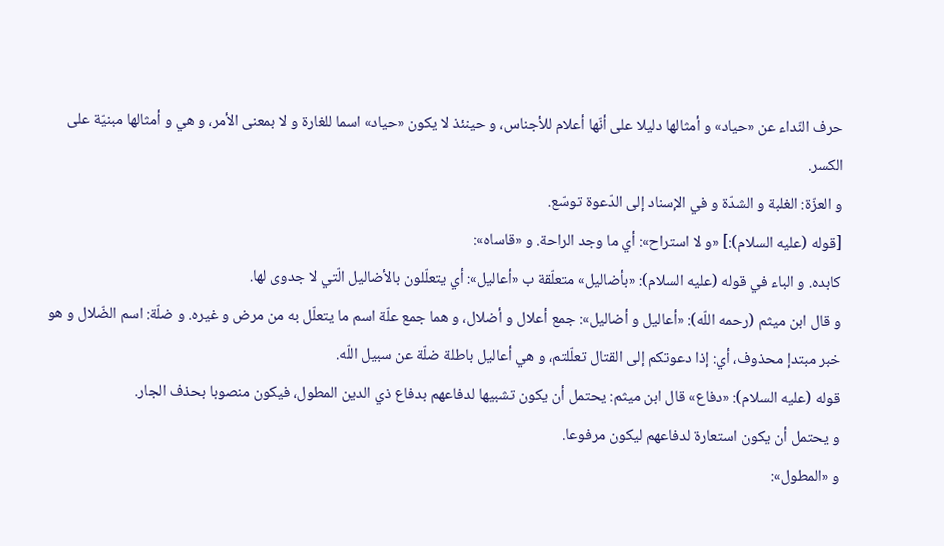حرف النّداء عن «حياد» و أمثالها دليلا على أنّها أعلام للأجناس، و حينئذ لا يكون «حياد» اسما للغارة و لا بمعنى الأمر، و هي و أمثالها مبنيّة على الكسر.
و العزّة: الغلبة و الشدّة و في الإسناد إلى الدّعوة توسّع.
[قوله (عليه السلام):] «و لا استراح»: أي ما وجد الراحة. و «قاساه»:
كابده. و الباء في قوله (عليه السلام): «بأضاليل» متعلّقة ب «أعاليل»: أي يتعلّلون بالأضاليل الّتي لا جدوى لها.
و قال ابن ميثم (رحمه اللّه): «أعاليل و أضاليل»: جمع أعلال و أضلال، و هما جمع علّة اسم ما يتعلّل به من مرض و غيره. و ضلّة: اسم الضّلال و هو خبر مبتدإ محذوف، أي: إذا دعوتكم إلى القتال تعلّلتم، و هي أعاليل باطلة ضلّة عن سبيل اللّه.
قوله (عليه السلام): «دفاع» قال ابن ميثم: يحتمل أن يكون تشبيها لدفاعهم بدفاع ذي الدين المطول، فيكون منصوبا بحذف الجار.
و يحتمل أن يكون استعارة لدفاعهم ليكون مرفوعا.
و «المطول»: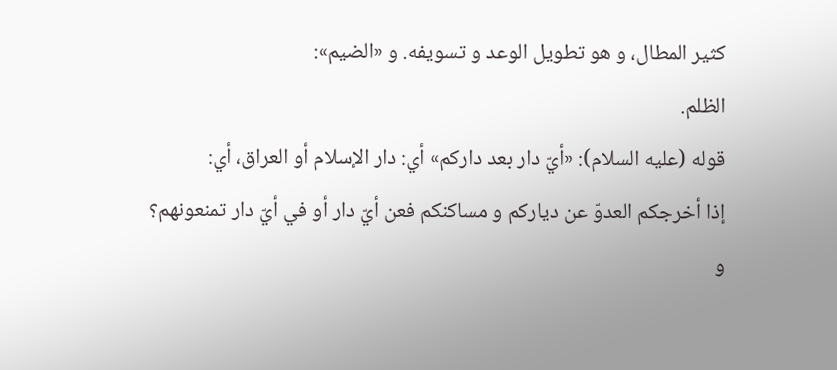كثير المطال، و هو تطويل الوعد و تسويفه. و «الضيم»:
الظلم.
قوله (عليه السلام): «أيّ دار بعد داركم» أي: دار الإسلام أو العراق، أي:
إذا أخرجكم العدوّ عن دياركم و مساكنكم فعن أيّ دار أو في أيّ دار تمنعونهم؟
و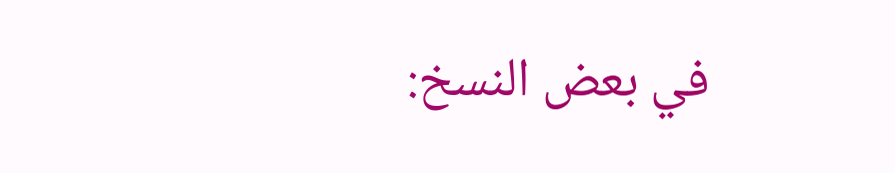في بعض النسخ: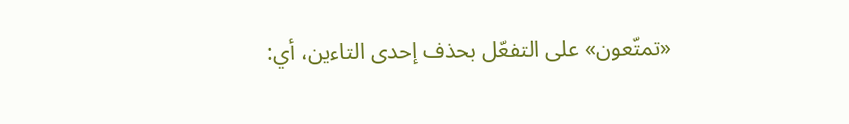«تمتّعون» على التفعّل بحذف إحدى التاءين، أي: